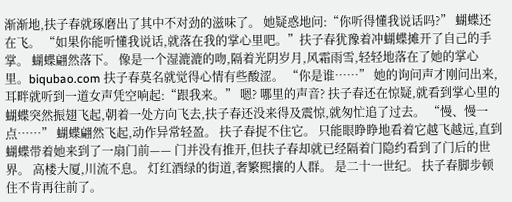渐渐地,扶子春就琢磨出了其中不对劲的滋味了。 她疑惑地问:“你听得懂我说话吗?” 蝴蝶还在飞。 “如果你能听懂我说话,就落在我的掌心里吧。”扶子春犹豫着冲蝴蝶摊开了自己的手掌。 蝴蝶翩然落下。 像是一个湿漉漉的吻,隔着光阴岁月,风霜雨雪,轻轻地落在了她的掌心里。biqubao.com 扶子春莫名就觉得心情有些酸涩。 “你是谁……” 她的询问声才刚问出来,耳畔就听到一道女声凭空响起:“跟我来。” 嗯? 哪里的声音? 扶子春还在惊疑,就看到掌心里的蝴蝶突然振翅飞起,朝着一处方向飞去,扶子春还没来得及震惊,就匆忙追了过去。 “慢、慢一点……” 蝴蝶翩然飞起,动作异常轻盈。 扶子春捉不住它。 只能眼睁睁地看着它越飞越远,直到蝴蝶带着她来到了一扇门前—— 门并没有推开,但扶子春却就已经隔着门隐约看到了门后的世界。 高楼大厦,川流不息。 灯红酒绿的街道,奢繁熙攘的人群。 是二十一世纪。 扶子春脚步顿住不肯再往前了。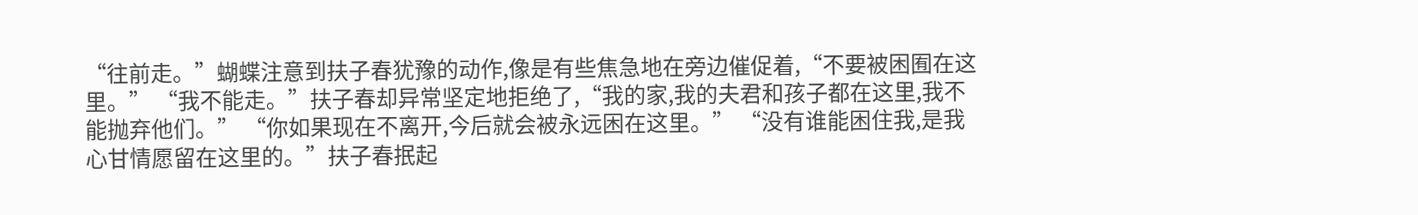“往前走。”蝴蝶注意到扶子春犹豫的动作,像是有些焦急地在旁边催促着,“不要被困囿在这里。” “我不能走。”扶子春却异常坚定地拒绝了,“我的家,我的夫君和孩子都在这里,我不能抛弃他们。” “你如果现在不离开,今后就会被永远困在这里。” “没有谁能困住我,是我心甘情愿留在这里的。”扶子春抿起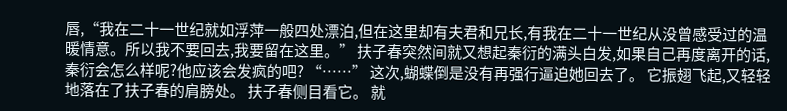唇,“我在二十一世纪就如浮萍一般四处漂泊,但在这里却有夫君和兄长,有我在二十一世纪从没曾感受过的温暖情意。所以我不要回去,我要留在这里。” 扶子春突然间就又想起秦衍的满头白发,如果自己再度离开的话,秦衍会怎么样呢?他应该会发疯的吧? “……” 这次,蝴蝶倒是没有再强行逼迫她回去了。 它振翅飞起,又轻轻地落在了扶子春的肩膀处。 扶子春侧目看它。 就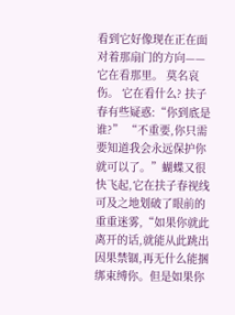看到它好像现在正在面对着那扇门的方向—— 它在看那里。 莫名哀伤。 它在看什么? 扶子春有些疑惑:“你到底是谁?” “不重要,你只需要知道我会永远保护你就可以了。”蝴蝶又很快飞起,它在扶子春视线可及之地划破了眼前的重重迷雾,“如果你就此离开的话,就能从此跳出因果禁锢,再无什么能捆绑束缚你。但是如果你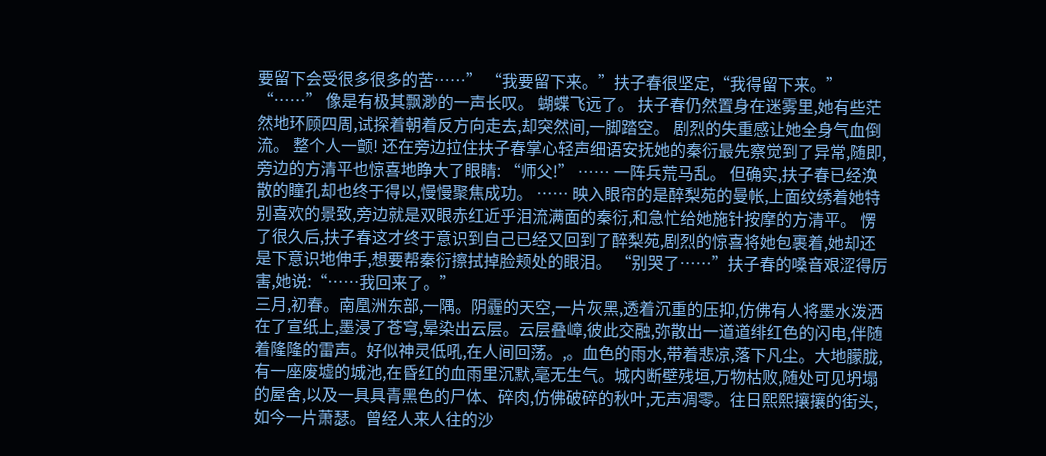要留下会受很多很多的苦……” “我要留下来。”扶子春很坚定,“我得留下来。” “……” 像是有极其飘渺的一声长叹。 蝴蝶飞远了。 扶子春仍然置身在迷雾里,她有些茫然地环顾四周,试探着朝着反方向走去,却突然间,一脚踏空。 剧烈的失重感让她全身气血倒流。 整个人一颤! 还在旁边拉住扶子春掌心轻声细语安抚她的秦衍最先察觉到了异常,随即,旁边的方清平也惊喜地睁大了眼睛: “师父!” …… 一阵兵荒马乱。 但确实,扶子春已经涣散的瞳孔却也终于得以,慢慢聚焦成功。 …… 映入眼帘的是醉梨苑的曼帐,上面纹绣着她特别喜欢的景致,旁边就是双眼赤红近乎泪流满面的秦衍,和急忙给她施针按摩的方清平。 愣了很久后,扶子春这才终于意识到自己已经又回到了醉梨苑,剧烈的惊喜将她包裹着,她却还是下意识地伸手,想要帮秦衍擦拭掉脸颊处的眼泪。 “别哭了……”扶子春的嗓音艰涩得厉害,她说:“……我回来了。”
三月,初春。南凰洲东部,一隅。阴霾的天空,一片灰黑,透着沉重的压抑,仿佛有人将墨水泼洒在了宣纸上,墨浸了苍穹,晕染出云层。云层叠嶂,彼此交融,弥散出一道道绯红色的闪电,伴随着隆隆的雷声。好似神灵低吼,在人间回荡。,。血色的雨水,带着悲凉,落下凡尘。大地朦胧,有一座废墟的城池,在昏红的血雨里沉默,毫无生气。城内断壁残垣,万物枯败,随处可见坍塌的屋舍,以及一具具青黑色的尸体、碎肉,仿佛破碎的秋叶,无声凋零。往日熙熙攘攘的街头,如今一片萧瑟。曾经人来人往的沙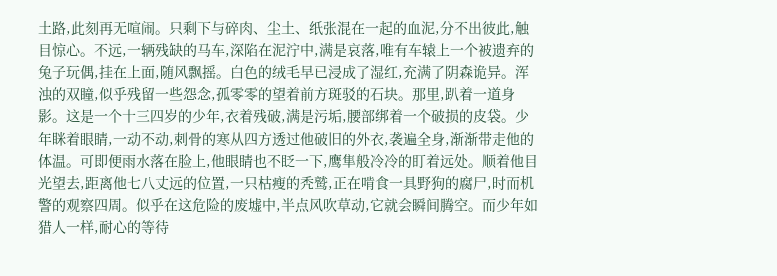土路,此刻再无喧闹。只剩下与碎肉、尘土、纸张混在一起的血泥,分不出彼此,触目惊心。不远,一辆残缺的马车,深陷在泥泞中,满是哀落,唯有车辕上一个被遗弃的兔子玩偶,挂在上面,随风飘摇。白色的绒毛早已浸成了湿红,充满了阴森诡异。浑浊的双瞳,似乎残留一些怨念,孤零零的望着前方斑驳的石块。那里,趴着一道身影。这是一个十三四岁的少年,衣着残破,满是污垢,腰部绑着一个破损的皮袋。少年眯着眼睛,一动不动,刺骨的寒从四方透过他破旧的外衣,袭遍全身,渐渐带走他的体温。可即便雨水落在脸上,他眼睛也不眨一下,鹰隼般冷冷的盯着远处。顺着他目光望去,距离他七八丈远的位置,一只枯瘦的秃鹫,正在啃食一具野狗的腐尸,时而机警的观察四周。似乎在这危险的废墟中,半点风吹草动,它就会瞬间腾空。而少年如猎人一样,耐心的等待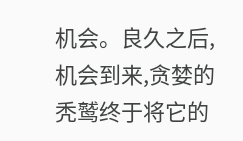机会。良久之后,机会到来,贪婪的秃鹫终于将它的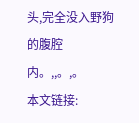头,完全没入野狗的腹腔内。,,。,。
本文链接: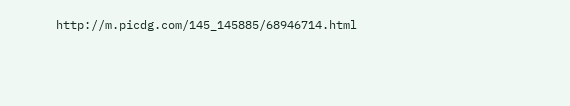http://m.picdg.com/145_145885/68946714.html